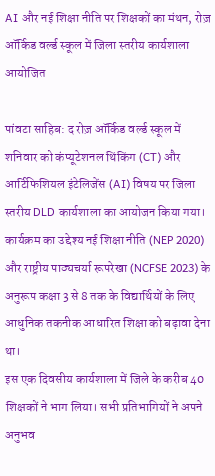AI और नई शिक्षा नीति पर शिक्षकों का मंथन, रोज़ ऑर्किड वर्ल्ड स्कूल में जिला स्तरीय कार्यशाला आयोजित

पांवटा साहिब: द रोज़ ऑर्किड वर्ल्ड स्कूल में शनिवार को कंप्यूटेशनल थिंकिंग (CT) और आर्टिफिशियल इंटेलिजेंस (AI) विषय पर जिला स्तरीय DLD कार्यशाला का आयोजन किया गया। कार्यक्रम का उद्देश्य नई शिक्षा नीति (NEP 2020) और राष्ट्रीय पाठ्यचर्या रूपरेखा (NCFSE 2023) के अनुरूप कक्षा 3 से 8 तक के विद्यार्थियों के लिए आधुनिक तकनीक आधारित शिक्षा को बढ़ावा देना था।
इस एक दिवसीय कार्यशाला में जिले के करीब 40 शिक्षकों ने भाग लिया। सभी प्रतिभागियों ने अपने अनुभव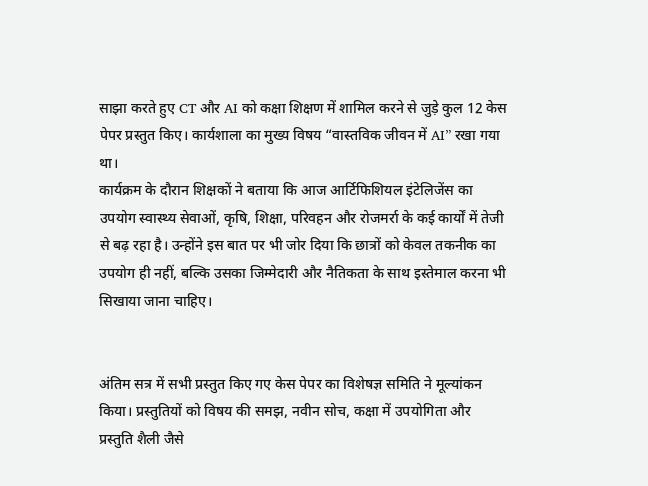साझा करते हुए CT और AI को कक्षा शिक्षण में शामिल करने से जुड़े कुल 12 केस पेपर प्रस्तुत किए। कार्यशाला का मुख्य विषय “वास्तविक जीवन में AI” रखा गया था।
कार्यक्रम के दौरान शिक्षकों ने बताया कि आज आर्टिफिशियल इंटेलिजेंस का उपयोग स्वास्थ्य सेवाओं, कृषि, शिक्षा, परिवहन और रोजमर्रा के कई कार्यों में तेजी से बढ़ रहा है। उन्होंने इस बात पर भी जोर दिया कि छात्रों को केवल तकनीक का उपयोग ही नहीं, बल्कि उसका जिम्मेदारी और नैतिकता के साथ इस्तेमाल करना भी सिखाया जाना चाहिए।


अंतिम सत्र में सभी प्रस्तुत किए गए केस पेपर का विशेषज्ञ समिति ने मूल्यांकन किया। प्रस्तुतियों को विषय की समझ, नवीन सोच, कक्षा में उपयोगिता और प्रस्तुति शैली जैसे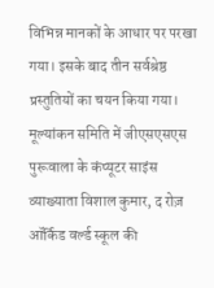विभिन्न मानकों के आधार पर परखा गया। इसके बाद तीन सर्वश्रेष्ठ प्रस्तुतियों का चयन किया गया।
मूल्यांकन समिति में जीएसएसएस पुरूवाला के कंप्यूटर साइंस व्याख्याता विशाल कुमार, द रोज़ ऑर्किड वर्ल्ड स्कूल की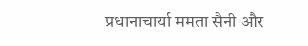प्रधानाचार्या ममता सैनी और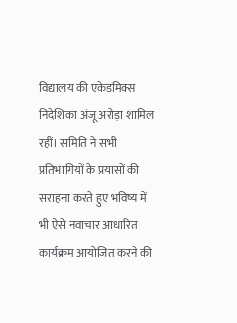विद्यालय की एकेडमिक्स निदेशिका अंजू अरोड़ा शामिल रहीं। समिति ने सभी प्रतिभागियों के प्रयासों की सराहना करते हुए भविष्य में भी ऐसे नवाचार आधारित कार्यक्रम आयोजित करने की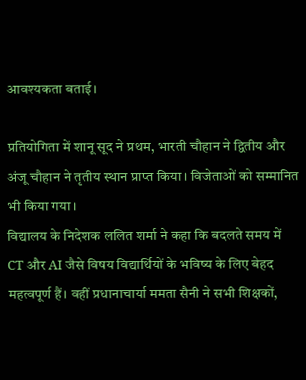आवश्यकता बताई।

प्रतियोगिता में शानू सूद ने प्रथम, भारती चौहान ने द्वितीय और अंजू चौहान ने तृतीय स्थान प्राप्त किया। विजेताओं को सम्मानित भी किया गया।
विद्यालय के निदेशक ललित शर्मा ने कहा कि बदलते समय में CT और AI जैसे विषय विद्यार्थियों के भविष्य के लिए बेहद महत्वपूर्ण हैं। वहीं प्रधानाचार्या ममता सैनी ने सभी शिक्षकों,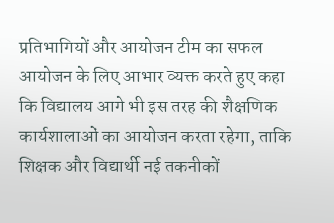प्रतिभागियों और आयोजन टीम का सफल आयोजन के लिए आभार व्यक्त करते हुए कहा कि विद्यालय आगे भी इस तरह की शैक्षणिक कार्यशालाओं का आयोजन करता रहेगा, ताकि शिक्षक और विद्यार्थी नई तकनीकों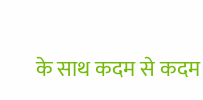के साथ कदम से कदम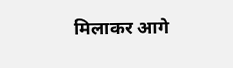मिलाकर आगे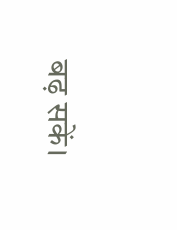बढ़ सकें।